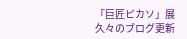「巨匠ピカソ」展
久々のブログ更新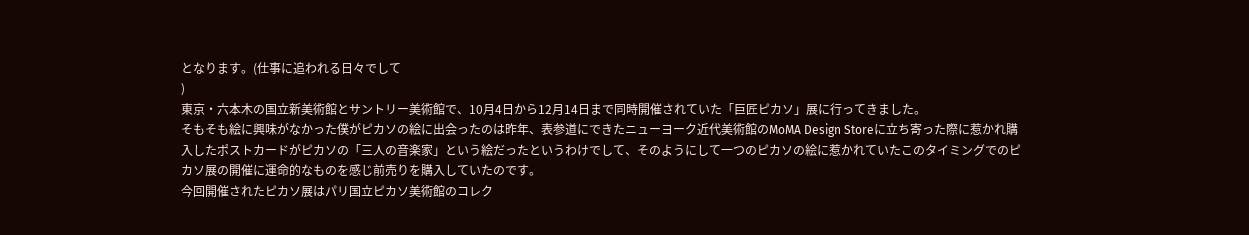となります。(仕事に追われる日々でして
)
東京・六本木の国立新美術館とサントリー美術館で、10月4日から12月14日まで同時開催されていた「巨匠ピカソ」展に行ってきました。
そもそも絵に興味がなかった僕がピカソの絵に出会ったのは昨年、表参道にできたニューヨーク近代美術館のMoMA Design Storeに立ち寄った際に惹かれ購入したポストカードがピカソの「三人の音楽家」という絵だったというわけでして、そのようにして一つのピカソの絵に惹かれていたこのタイミングでのピカソ展の開催に運命的なものを感じ前売りを購入していたのです。
今回開催されたピカソ展はパリ国立ピカソ美術館のコレク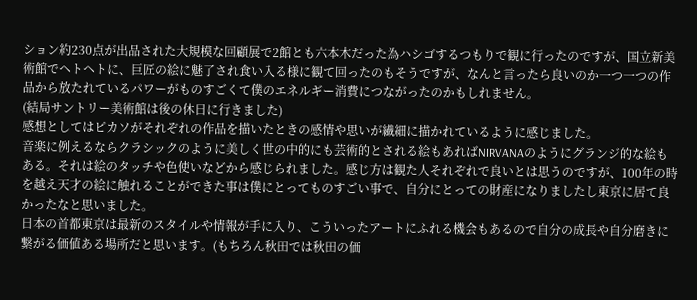ション約230点が出品された大規模な回顧展で2館とも六本木だった為ハシゴするつもりで観に行ったのですが、国立新美術館でヘトヘトに、巨匠の絵に魅了され食い入る様に観て回ったのもそうですが、なんと言ったら良いのか一つ一つの作品から放たれているパワーがものすごくて僕のエネルギー消費につながったのかもしれません。
(結局サントリー美術館は後の休日に行きました)
感想としてはピカソがそれぞれの作品を描いたときの感情や思いが繊細に描かれているように感じました。
音楽に例えるならクラシックのように美しく世の中的にも芸術的とされる絵もあればNIRVANAのようにグランジ的な絵もある。それは絵のタッチや色使いなどから感じられました。感じ方は観た人それぞれで良いとは思うのですが、100年の時を越え天才の絵に触れることができた事は僕にとってものすごい事で、自分にとっての財産になりましたし東京に居て良かったなと思いました。
日本の首都東京は最新のスタイルや情報が手に入り、こういったアートにふれる機会もあるので自分の成長や自分磨きに繋がる価値ある場所だと思います。(もちろん秋田では秋田の価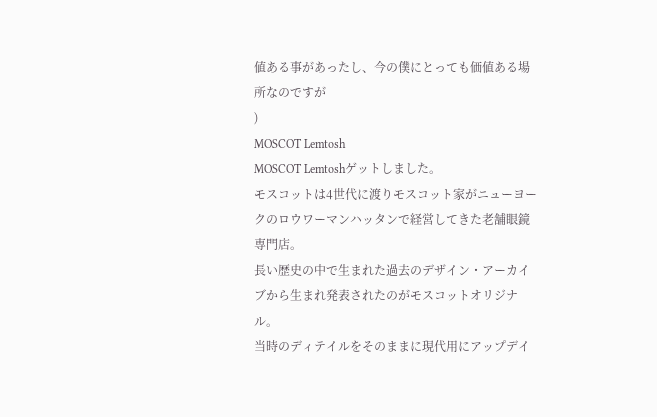値ある事があったし、今の僕にとっても価値ある場所なのですが
)
MOSCOT Lemtosh
MOSCOT Lemtoshゲットしました。
モスコットは4世代に渡りモスコット家がニューヨークのロウワーマンハッタンで経営してきた老舗眼鏡専門店。
長い歴史の中で生まれた過去のデザイン・アーカイブから生まれ発表されたのがモスコットオリジナル。
当時のディテイルをそのままに現代用にアップデイ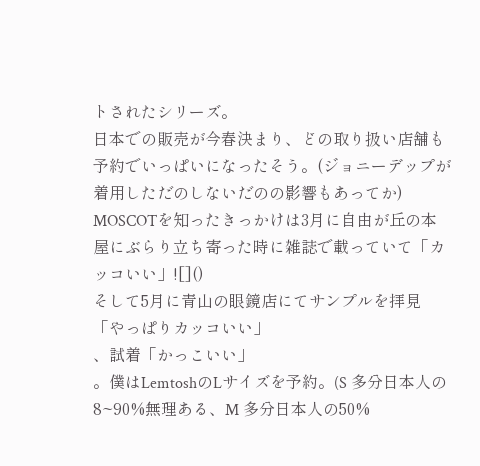トされたシリーズ。
日本での販売が今春決まり、どの取り扱い店舗も予約でいっぱいになったそう。(ジョニーデップが着用しただのしないだのの影響もあってか)
MOSCOTを知ったきっかけは3月に自由が丘の本屋にぶらり立ち寄った時に雑誌で載っていて「カッコいい」![]()
そして5月に青山の眼鏡店にてサンプルを拝見「やっぱりカッコいい」
、試着「かっこいい」
。僕はLemtoshのLサイズを予約。(S 多分日本人の8~90%無理ある、M 多分日本人の50%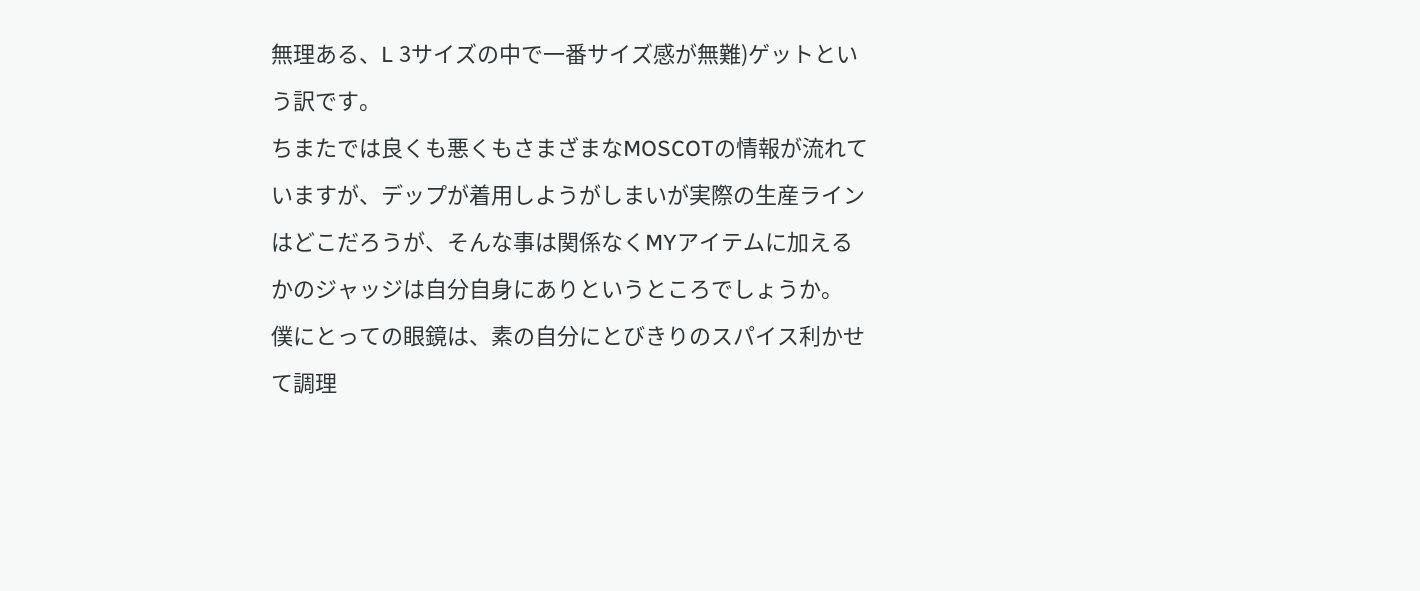無理ある、L 3サイズの中で一番サイズ感が無難)ゲットという訳です。
ちまたでは良くも悪くもさまざまなMOSCOTの情報が流れていますが、デップが着用しようがしまいが実際の生産ラインはどこだろうが、そんな事は関係なくMYアイテムに加えるかのジャッジは自分自身にありというところでしょうか。
僕にとっての眼鏡は、素の自分にとびきりのスパイス利かせて調理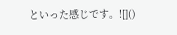といった感じです。![]()